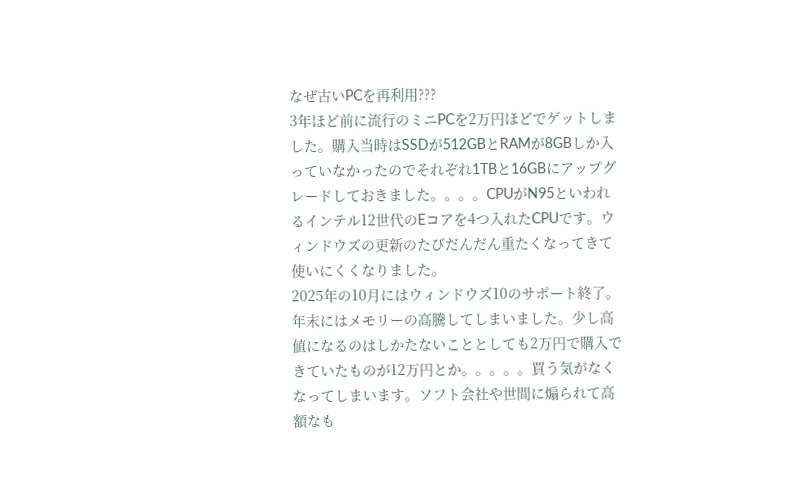なぜ古いPCを再利用???
3年ほど前に流行のミニPCを2万円ほどでゲットしました。購入当時はSSDが512GBとRAMが8GBしか入っていなかったのでそれぞれ1TBと16GBにアップグレードしておきました。。。。CPUがN95といわれるインテル12世代のEコアを4つ入れたCPUです。ウィンドウズの更新のたびだんだん重たくなってきて使いにくくなりました。
2025年の10月にはウィンドウズ10のサポート終了。年末にはメモリーの高騰してしまいました。少し高値になるのはしかたないこととしても2万円で購入できていたものが12万円とか。。。。。買う気がなくなってしまいます。ソフト会社や世間に煽られて高額なも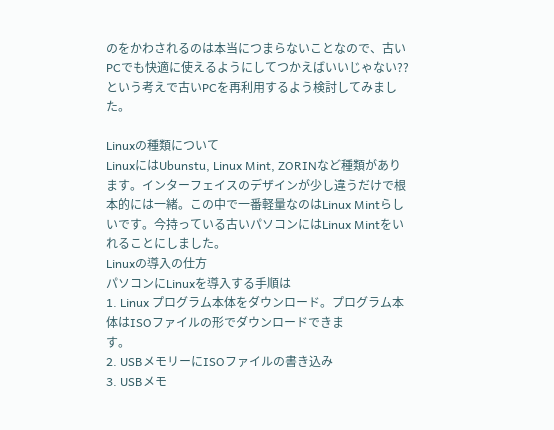のをかわされるのは本当につまらないことなので、古いPCでも快適に使えるようにしてつかえばいいじゃない??という考えで古いPCを再利用するよう検討してみました。

Linuxの種類について
LinuxにはUbunstu, Linux Mint, ZORINなど種類があります。インターフェイスのデザインが少し違うだけで根本的には一緒。この中で一番軽量なのはLinux Mintらしいです。今持っている古いパソコンにはLinux Mintをいれることにしました。
Linuxの導入の仕方
パソコンにLinuxを導入する手順は
1. Linux プログラム本体をダウンロード。プログラム本体はISOファイルの形でダウンロードできま
す。
2. USBメモリーにISOファイルの書き込み
3. USBメモ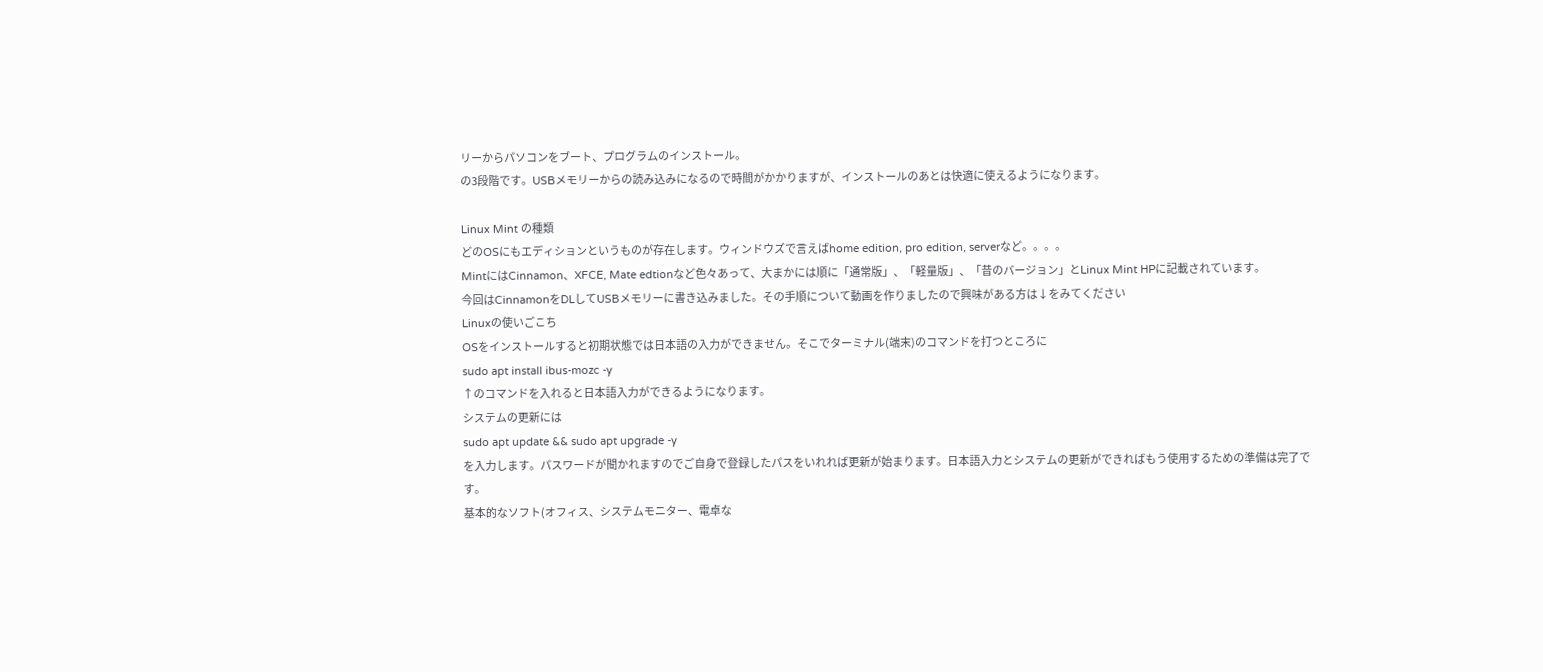リーからパソコンをブート、プログラムのインストール。
の3段階です。USBメモリーからの読み込みになるので時間がかかりますが、インストールのあとは快適に使えるようになります。

Linux Mint の種類
どのOSにもエディションというものが存在します。ウィンドウズで言えばhome edition, pro edition, serverなど。。。。
MintにはCinnamon、XFCE, Mate edtionなど色々あって、大まかには順に「通常版」、「軽量版」、「昔のバージョン」とLinux Mint HPに記載されています。
今回はCinnamonをDLしてUSBメモリーに書き込みました。その手順について動画を作りましたので興味がある方は↓をみてください
Linuxの使いごこち
OSをインストールすると初期状態では日本語の入力ができません。そこでターミナル(端末)のコマンドを打つところに
sudo apt install ibus-mozc -y
↑のコマンドを入れると日本語入力ができるようになります。
システムの更新には
sudo apt update && sudo apt upgrade -y
を入力します。パスワードが聞かれますのでご自身で登録したパスをいれれば更新が始まります。日本語入力とシステムの更新ができればもう使用するための準備は完了です。
基本的なソフト(オフィス、システムモニター、電卓な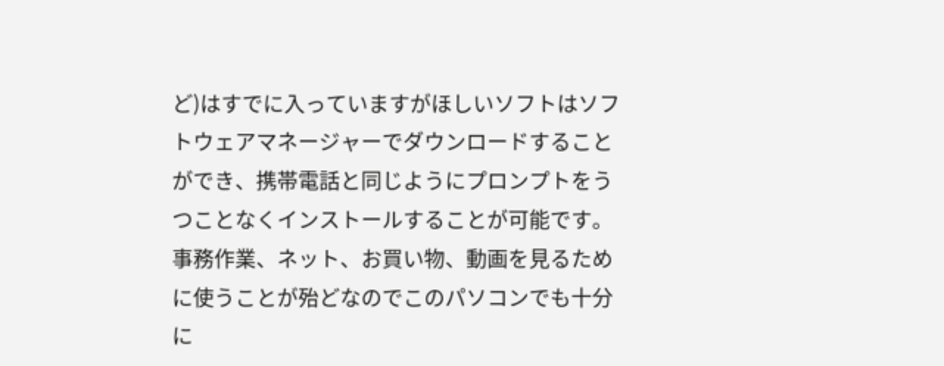ど)はすでに入っていますがほしいソフトはソフトウェアマネージャーでダウンロードすることができ、携帯電話と同じようにプロンプトをうつことなくインストールすることが可能です。
事務作業、ネット、お買い物、動画を見るために使うことが殆どなのでこのパソコンでも十分に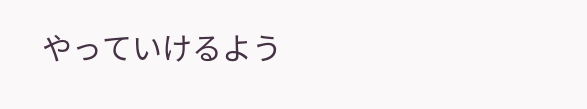やっていけるよう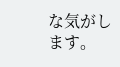な気がします。